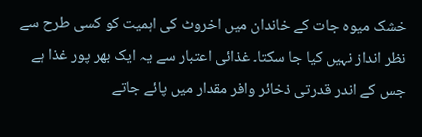خشک میوہ جات کے خاندان میں اخروٹ کی اہمیت کو کسی طرح سے نظر انداز نہیں کیا جا سکتا۔ غذائی اعتبار سے یہ ایک بھر پور غذا ہے جس کے اندر قدرتی ذخائر وافر مقدار میں پائے جاتے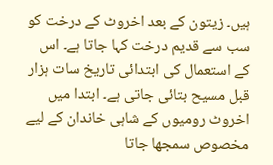ہیں۔ زیتون کے بعد اخروٹ کے درخت کو سب سے قدیم درخت کہا جاتا ہے۔ اس کے استعمال کی ابتدائی تاریخ سات ہزار قبل مسیح بتائی جاتی ہے۔ ابتدا میں اخروٹ رومیوں کے شاہی خاندان کے لیے مخصوص سمجھا جاتا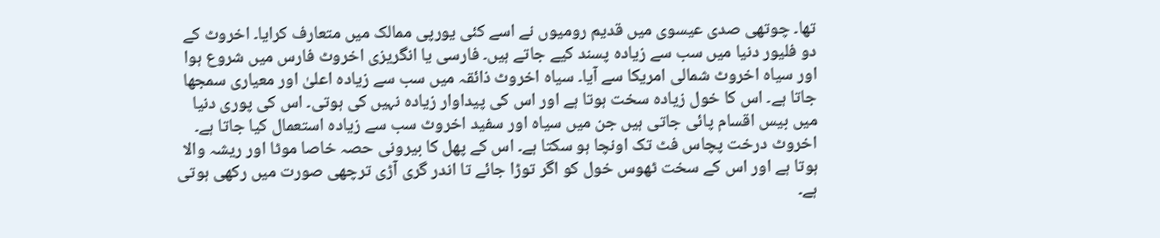تھا۔ چوتھی صدی عیسوی میں قدیم رومیوں نے اسے کئی یورپی ممالک میں متعارف کرایا۔ اخروٹ کے دو فلیور دنیا میں سب سے زیادہ پسند کیے جاتے ہیں۔ فارسی یا انگریزی اخروٹ فارس میں شروع ہوا اور سیاہ اخروٹ شمالی امریکا سے آیا۔ سیاہ اخروٹ ذائقہ میں سب سے زیادہ اعلیٰ اور معیاری سمجھا جاتا ہے۔ اس کا خول زیادہ سخت ہوتا ہے اور اس کی پیداوار زیادہ نہیں کی ہوتی۔ اس کی پوری دنیا میں بیس اقسام پائی جاتی ہیں جن میں سیاہ اور سفید اخروٹ سب سے زیادہ استعمال کیا جاتا ہے۔ اخروٹ درخت پچاس فٹ تک اونچا ہو سکتا ہے۔ اس کے پھل کا بیرونی حصہ خاصا موٹا اور ریشہ والا ہوتا ہے اور اس کے سخت ٹھوس خول کو اگر توڑا جائے تا اندر گری آڑی ترچھی صورت میں رکھی ہوتی ہے۔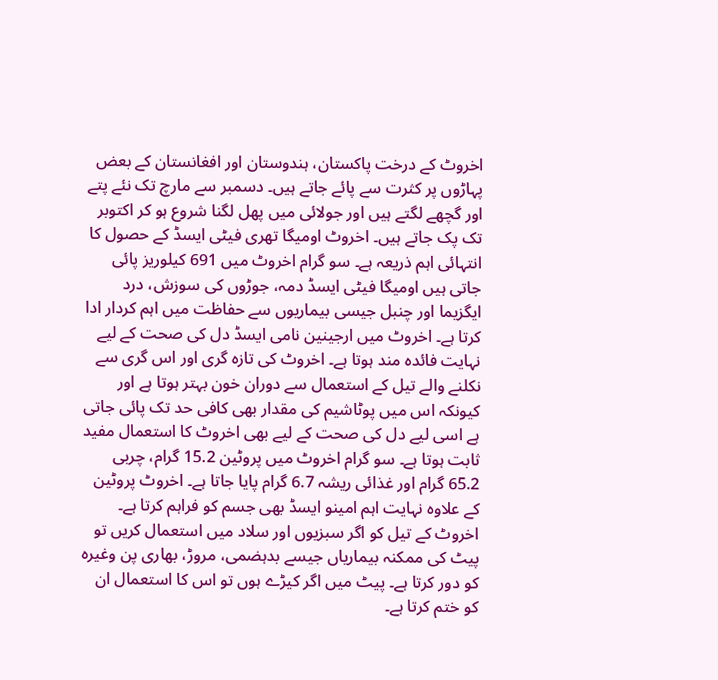اخروٹ کے درخت پاکستان، ہندوستان اور افغانستان کے بعض پہاڑوں پر کثرت سے پائے جاتے ہیں۔ دسمبر سے مارچ تک نئے پتے اور گچھے لگتے ہیں اور جولائی میں پھل لگنا شروع ہو کر اکتوبر تک پک جاتے ہیں۔ اخروٹ اومیگا تھری فیٹی ایسڈ کے حصول کا انتہائی اہم ذریعہ ہے۔ سو گرام اخروٹ میں 691 کیلوریز پائی جاتی ہیں اومیگا فیٹی ایسڈ دمہ، جوڑوں کی سوزش، درد ایگزیما اور چنبل جیسی بیماریوں سے حفاظت میں اہم کردار ادا کرتا ہے۔ اخروٹ میں ارجینین نامی ایسڈ دل کی صحت کے لیے نہایت فائدہ مند ہوتا ہے۔ اخروٹ کی تازہ گری اور اس گری سے نکلنے والے تیل کے استعمال سے دوران خون بہتر ہوتا ہے اور کیونکہ اس میں پوٹاشیم کی مقدار بھی کافی حد تک پائی جاتی ہے اسی لیے دل کی صحت کے لیے بھی اخروٹ کا استعمال مفید ثابت ہوتا ہے۔ سو گرام اخروٹ میں پروٹین 15.2 گرام، چربی 65.2 گرام اور غذائی ریشہ 6.7 گرام پایا جاتا ہے۔ اخروٹ پروٹین کے علاوہ نہایت اہم امینو ایسڈ بھی جسم کو فراہم کرتا ہے۔ اخروٹ کے تیل کو اگر سبزیوں اور سلاد میں استعمال کریں تو پیٹ کی ممکنہ بیماریاں جیسے بدہضمی، مروڑ، بھاری پن وغیرہ کو دور کرتا ہے۔ پیٹ میں اگر کیڑے ہوں تو اس کا استعمال ان کو ختم کرتا ہے۔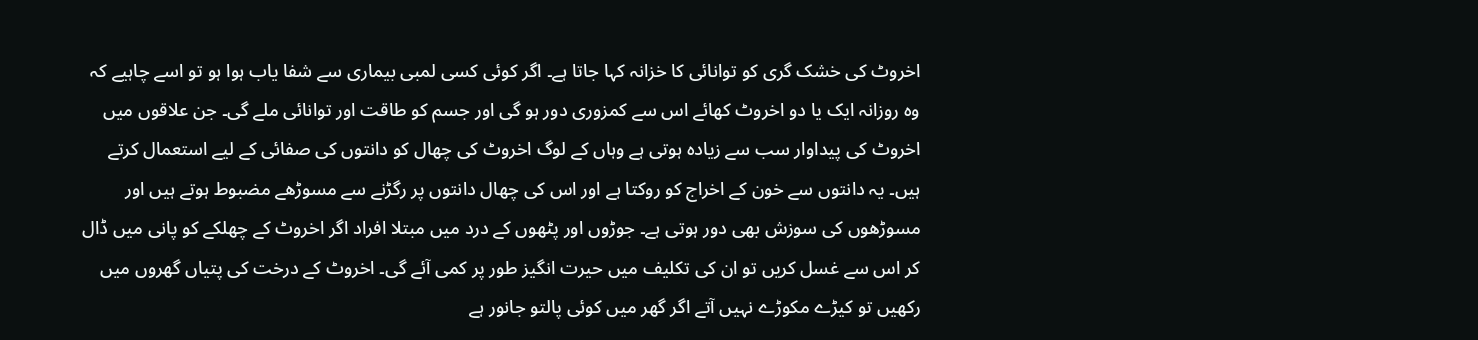اخروٹ کی خشک گری کو توانائی کا خزانہ کہا جاتا ہے۔ اگر کوئی کسی لمبی بیماری سے شفا یاب ہوا ہو تو اسے چاہیے کہ وہ روزانہ ایک یا دو اخروٹ کھائے اس سے کمزوری دور ہو گی اور جسم کو طاقت اور توانائی ملے گی۔ جن علاقوں میں اخروٹ کی پیداوار سب سے زیادہ ہوتی ہے وہاں کے لوگ اخروٹ کی چھال کو دانتوں کی صفائی کے لیے استعمال کرتے ہیں۔ یہ دانتوں سے خون کے اخراج کو روکتا ہے اور اس کی چھال دانتوں پر رگڑنے سے مسوڑھے مضبوط ہوتے ہیں اور مسوڑھوں کی سوزش بھی دور ہوتی ہے۔ جوڑوں اور پٹھوں کے درد میں مبتلا افراد اگر اخروٹ کے چھلکے کو پانی میں ڈال کر اس سے غسل کریں تو ان کی تکلیف میں حیرت انگیز طور پر کمی آئے گی۔ اخروٹ کے درخت کی پتیاں گھروں میں رکھیں تو کیڑے مکوڑے نہیں آتے اگر گھر میں کوئی پالتو جانور ہے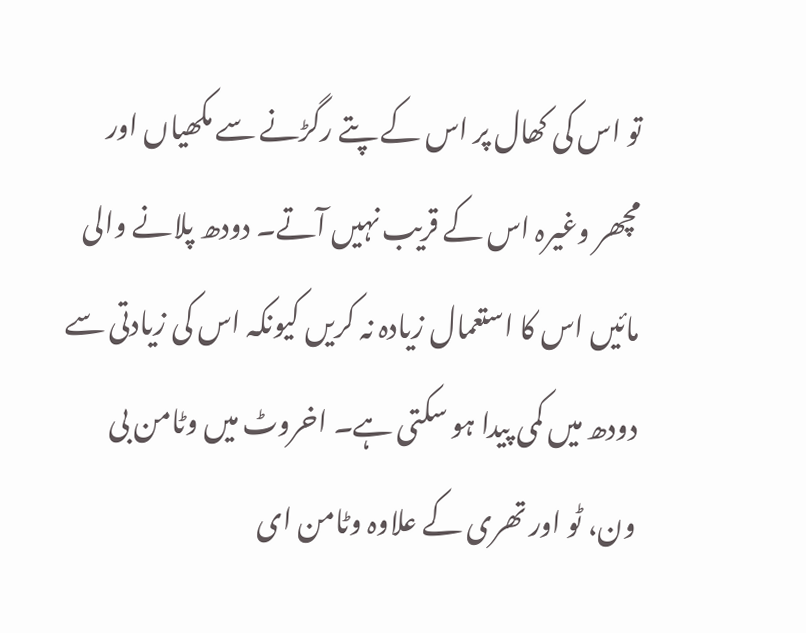تو اس کی کھال پر اس کے پتے رگڑنے سے مکھیاں اور مچھر وغیرہ اس کے قریب نہیں آتے۔ دودھ پلانے والی مائیں اس کا استعمال زیادہ نہ کریں کیونکہ اس کی زیادتی سے دودھ میں کمی پیدا ہو سکتی ہے۔ اخروٹ میں وٹامن بی ون، ٹو اور تھری کے علاوہ وٹامن ای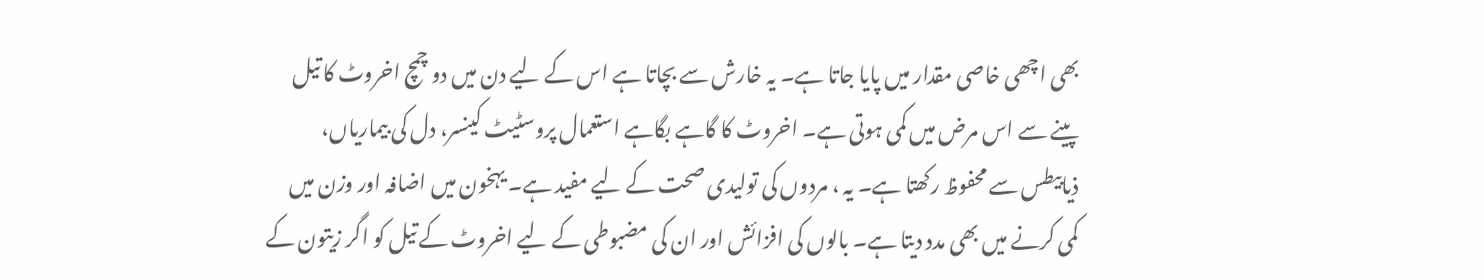بھی اچھی خاصی مقدار میں پایا جاتا ہے۔ یہ خارش سے بچاتا ہے اس کے لیے دن میں دو چمچ اخروٹ کا تیل پینے سے اس مرض میں کمی ہوتی ہے۔ اخروٹ کا گاہے بگاہے استعمال پروسٹیٹ کینسر، دل کی بیماریاں، ذیابیطس سے محفوظ رکھتا ہے۔ یہ ، مردوں کی تولیدی صحت کے لیے مفید ہے۔ یہخون میں اضافہ اور وزن میں کمی کرنے میں بھی مدد دیتا ہے۔ بالوں کی افزائش اور ان کی مضبوطی کے لیے اخروٹ کے تیل کو اگر زیتون کے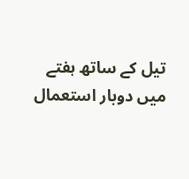تیل کے ساتھ ہفتے میں دوبار استعمال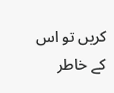کریں تو اس کے خاطر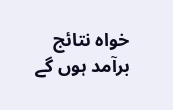خواہ نتائج برآمد ہوں گے